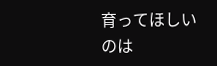育ってほしいのは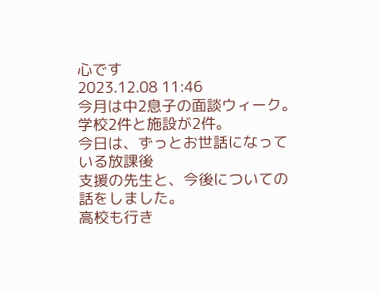心です
2023.12.08 11:46
今月は中2息子の面談ウィーク。
学校2件と施設が2件。
今日は、ずっとお世話になっている放課後
支援の先生と、今後についての話をしました。
高校も行き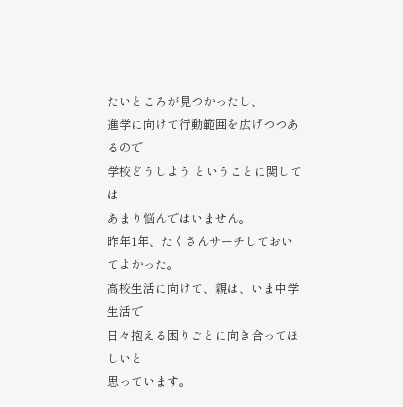たいところが見つかったし、
進学に向けて行動範囲を広げつつあるので
学校どうしよう ということに関しては
あまり悩んではいません。
昨年1年、たくさんサーチしておいてよかった。
高校生活に向けて、親は、いま中学生活で
日々抱える困りごとに向き合ってほしいと
思っています。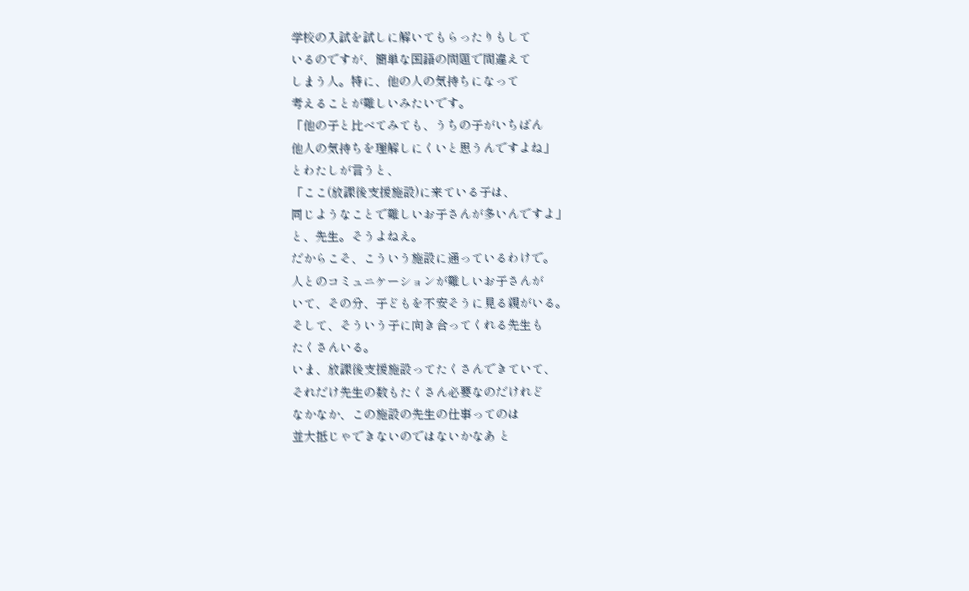学校の入試を試しに解いてもらったりもして
いるのですが、簡単な国語の問題で間違えて
しまう人。特に、他の人の気持ちになって
考えることが難しいみたいです。
「他の子と比べてみても、うちの子がいちばん
他人の気持ちを理解しにくいと思うんですよね」
とわたしが言うと、
「ここ(放課後支援施設)に来ている子は、
同じようなことで難しいお子さんが多いんですよ」
と、先生。そうよねえ。
だからこそ、こういう施設に通っているわけで。
人とのコミュニケーションが難しいお子さんが
いて、その分、子どもを不安そうに見る親がいる。
そして、そういう子に向き合ってくれる先生も
たくさんいる。
いま、放課後支援施設ってたくさんできていて、
それだけ先生の数もたくさん必要なのだけれど
なかなか、この施設の先生の仕事ってのは
並大抵じゃできないのではないかなあ と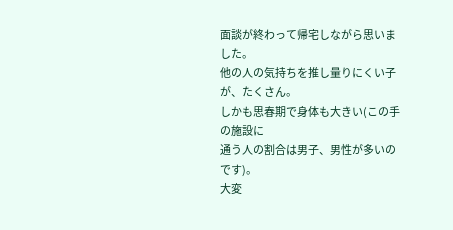面談が終わって帰宅しながら思いました。
他の人の気持ちを推し量りにくい子が、たくさん。
しかも思春期で身体も大きい(この手の施設に
通う人の割合は男子、男性が多いのです)。
大変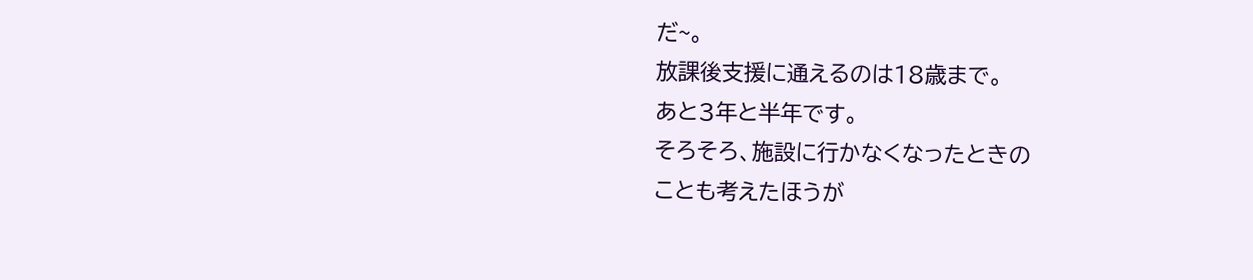だ~。
放課後支援に通えるのは18歳まで。
あと3年と半年です。
そろそろ、施設に行かなくなったときの
ことも考えたほうが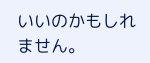いいのかもしれません。